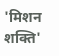'मिशन शक्ति'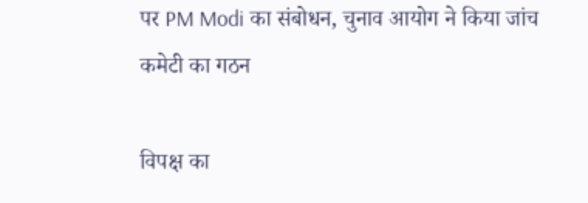पर PM Modi का संबोधन, चुनाव आयोग ने किया जांच कमेटी का गठन

विपक्ष का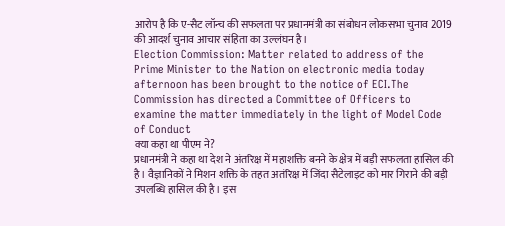आरोप है कि ए-सैट लॉन्च की सफलता पर प्रधानमंत्री का संबोधन लोकसभा चुनाव 2019 की आदर्श चुनाव आचार संहिता का उल्लंघन है।
Election Commission: Matter related to address of the Prime Minister to the Nation on electronic media today afternoon has been brought to the notice of ECI.The Commission has directed a Committee of Officers to examine the matter immediately in the light of Model Code of Conduct
क्या कहा था पीएम ने?
प्रधानमंत्री ने कहा था देश ने अंतरिक्ष में महाशक्ति बनने के क्षेत्र में बड़ी सफलता हासिल की है। वैज्ञानिकों ने मिशन शक्ति के तहत अतंरिक्ष में जिंदा सैटेलाइट को मार गिराने की बड़ी उपलब्धि हासिल की है। इस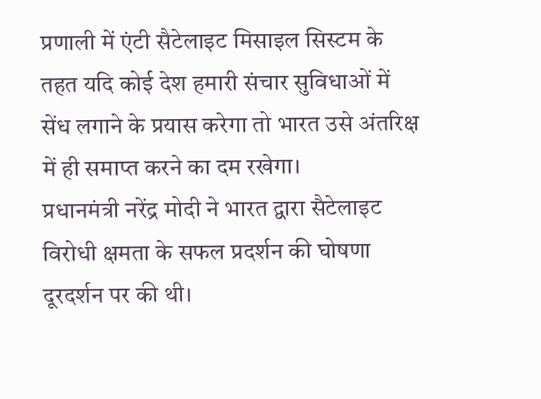प्रणाली में एंटी सैटेलाइट मिसाइल सिस्टम के तहत यदि कोई देश हमारी संचार सुविधाओं में सेंध लगाने के प्रयास करेगा तो भारत उसे अंतरिक्ष में ही समाप्त करने का दम रखेगा।
प्रधानमंत्री नरेंद्र मोदी ने भारत द्वारा सैटेलाइट विरोधी क्षमता के सफल प्रदर्शन की घोषणा दूरदर्शन पर की थी।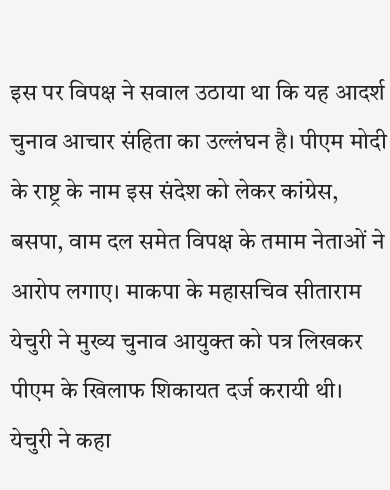इस पर विपक्ष ने सवाल उठाया था कि यह आदर्श चुनाव आचार संहिता का उल्लंघन है। पीएम मोदी के राष्ट्र के नाम इस संदेश को लेकर कांग्रेस, बसपा, वाम दल समेत विपक्ष के तमाम नेताओं ने आरोप लगाए। माकपा के महासचिव सीताराम येचुरी ने मुख्य चुनाव आयुक्त को पत्र लिखकर पीएम के खिलाफ शिकायत दर्ज करायी थी।
येचुरी ने कहा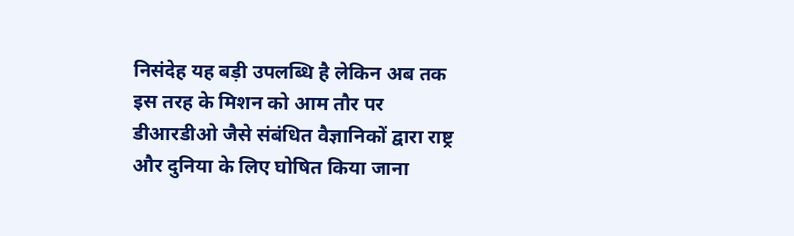निसंदेह यह बड़ी उपलब्धि है लेकिन अब तक इस तरह के मिशन को आम तौर पर डीआरडीओ जैसे संबंधित वैज्ञानिकों द्वारा राष्ट्र और दुनिया के लिए घोषित किया जाना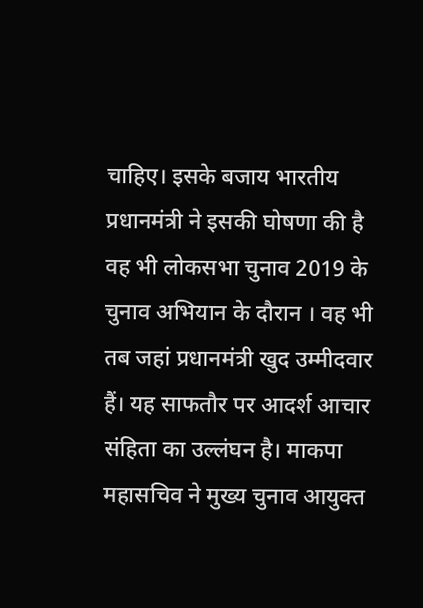चाहिए। इसके बजाय भारतीय प्रधानमंत्री ने इसकी घोषणा की है वह भी लोकसभा चुनाव 2019 के चुनाव अभियान के दौरान । वह भी तब जहां प्रधानमंत्री खुद उम्मीदवार हैं। यह साफतौर पर आदर्श आचार संहिता का उल्लंघन है। माकपा महासचिव ने मुख्य चुनाव आयुक्त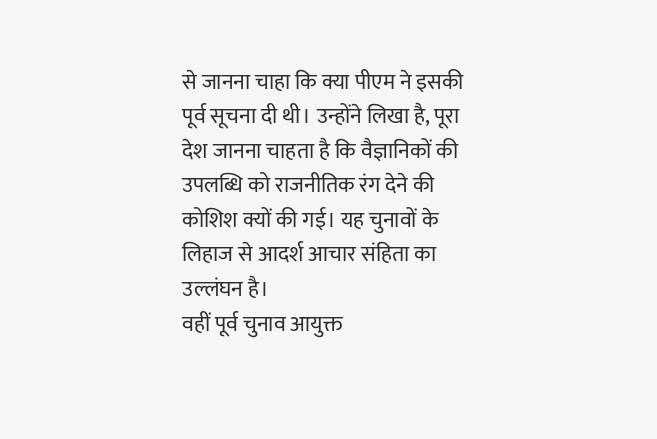से जानना चाहा कि क्या पीएम ने इसकी पूर्व सूचना दी थी। उन्होंने लिखा है, पूरा देश जानना चाहता है कि वैज्ञानिकों की उपलब्धि को राजनीतिक रंग देने की कोशिश क्यों की गई। यह चुनावों के लिहाज से आदर्श आचार संहिता का उल्लंघन है।
वहीं पूर्व चुनाव आयुक्त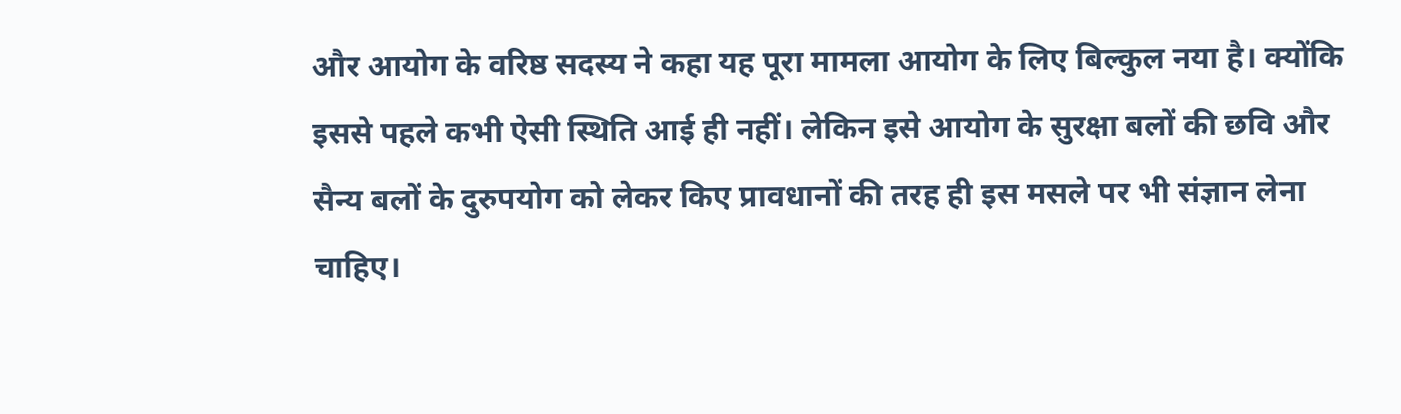और आयोग के वरिष्ठ सदस्य ने कहा यह पूरा मामला आयोग के लिए बिल्कुल नया है। क्योंकि इससे पहले कभी ऐसी स्थिति आई ही नहीं। लेकिन इसे आयोग के सुरक्षा बलों की छवि और सैन्य बलों के दुरुपयोग को लेकर किए प्रावधानों की तरह ही इस मसले पर भी संज्ञान लेना चाहिए।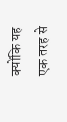क्योंकि यह एक तरह से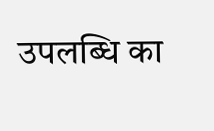उपलब्धि का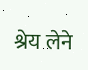श्रेय लेने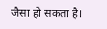जैसा हो सकता है।